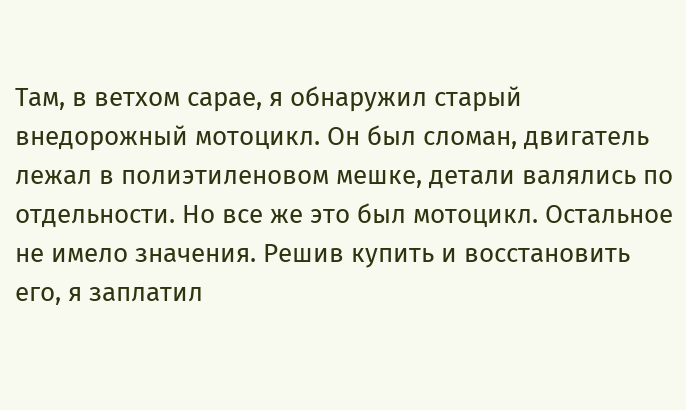Там, в ветхом сарае, я обнаружил старый внедорожный мотоцикл. Он был сломан, двигатель лежал в полиэтиленовом мешке, детали валялись по отдельности. Но все же это был мотоцикл. Остальное не имело значения. Решив купить и восстановить его, я заплатил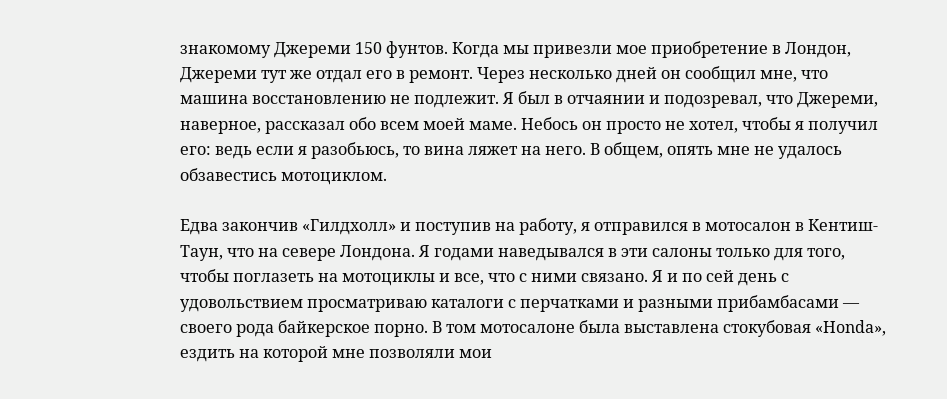знакомому Джереми 150 фунтов. Когда мы привезли мое приобретение в Лондон, Джереми тут же отдал его в ремонт. Через несколько дней он сообщил мне, что машина восстановлению не подлежит. Я был в отчаянии и подозревал, что Джереми, наверное, рассказал обо всем моей маме. Небось он просто не хотел, чтобы я получил его: ведь если я разобьюсь, то вина ляжет на него. В общем, опять мне не удалось обзавестись мотоциклом.

Едва закончив «Гилдхолл» и поступив на работу, я отправился в мотосалон в Кентиш-Таун, что на севере Лондона. Я годами наведывался в эти салоны только для того, чтобы поглазеть на мотоциклы и все, что с ними связано. Я и по сей день с удовольствием просматриваю каталоги с перчатками и разными прибамбасами — своего рода байкерское порно. В том мотосалоне была выставлена стокубовая «Honda», ездить на которой мне позволяли мои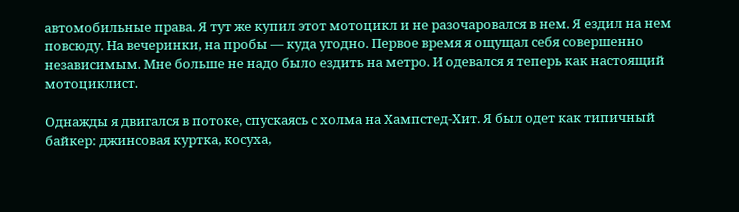автомобильные права. Я тут же купил этот мотоцикл и не разочаровался в нем. Я ездил на нем повсюду. На вечеринки, на пробы — куда угодно. Первое время я ощущал себя совершенно независимым. Мне больше не надо было ездить на метро. И одевался я теперь как настоящий мотоциклист.

Однажды я двигался в потоке, спускаясь с холма на Хампстед-Хит. Я был одет как типичный байкер: джинсовая куртка, косуха,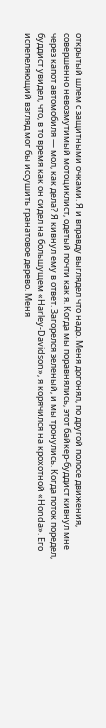открытый шлем с защитными очками. Я и вправду выглядел что надо. Меня догонял, по другой полосе движения, совершенно невозмутимый мотоциклист, одетый почти как я. Когда мы поравнялись, этот байкер-буддист кивнул мне через капот автомобиля — мол, как дела? Я кивнул ему в ответ. Загорелся зеленый, и мы тронулись. Когда поток поредел, буддист увидел, что, в то время как он сидел на большущем «Harley-Davidson», я корячился на крохотной «Honda». Его испепеляющий взгляд мог бы иссушить гранатовое дерево. Меня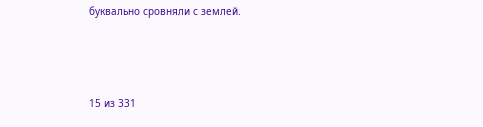буквально сровняли с землей.



15 из 331